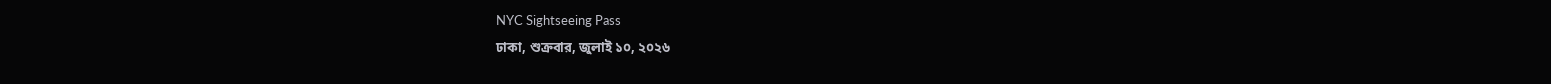NYC Sightseeing Pass
ঢাকা, শুক্রবার, জুলাই ১০, ২০২৬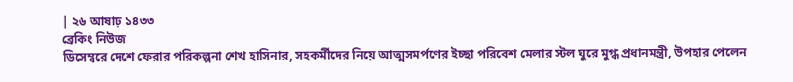| ২৬ আষাঢ় ১৪৩৩
ব্রেকিং নিউজ
ডিসেম্বরে দেশে ফেরার পরিকল্পনা শেখ হাসিনার, সহকর্মীদের নিয়ে আত্মসমর্পণের ইচ্ছা পরিবেশ মেলার স্টল ঘুরে মুগ্ধ প্রধানমন্ত্রী, উপহার পেলেন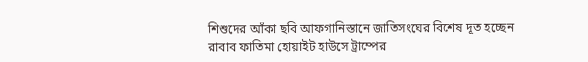শিশুদের আঁকা ছবি আফগানিস্তানে জাতিসংঘের বিশেষ দূত হচ্ছেন রাবাব ফাতিমা হোয়াইট হাউসে ট্রাম্পের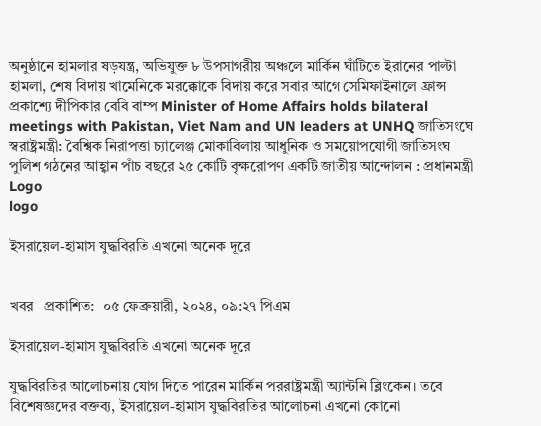অনুষ্ঠানে হামলার ষড়যন্ত্র, অভিযুক্ত ৮ উপসাগরীয় অঞ্চলে মার্কিন ঘাঁটিতে ইরানের পাল্টা হামলা, শেষ বিদায় খামেনিকে মরক্কোকে বিদায় করে সবার আগে সেমিফাইনালে ফ্রান্স প্রকাশ্যে দীপিকার বেবি বাম্প Minister of Home Affairs holds bilateral meetings with Pakistan, Viet Nam and UN leaders at UNHQ জাতিসংঘে স্বরাষ্ট্রমন্ত্রী: বৈশ্বিক নিরাপত্তা চ্যালেঞ্জ মোকাবিলায় আধুনিক ও সময়োপযোগী জাতিসংঘ পুলিশ গঠনের আহ্বান পাঁচ বছরে ২৫ কোটি বৃক্ষরোপণ একটি জাতীয় আন্দোলন : প্রধানমন্ত্রী
Logo
logo

ইসরায়েল-হামাস যুদ্ধবিরতি এখনো অনেক দূরে


খবর   প্রকাশিত:  ০৫ ফেব্রুয়ারী, ২০২৪, ০৯:২৭ পিএম

ইসরায়েল-হামাস যুদ্ধবিরতি এখনো অনেক দূরে

যুদ্ধবিরতির আলোচনায় যোগ দিতে পারেন মার্কিন পররাষ্ট্রমন্ত্রী অ্যান্টনি ব্লিংকেন। তবে বিশেষজ্ঞদের বক্তব্য, ইসরায়েল-হামাস যুদ্ধবিরতির আলোচনা এখনো কোনো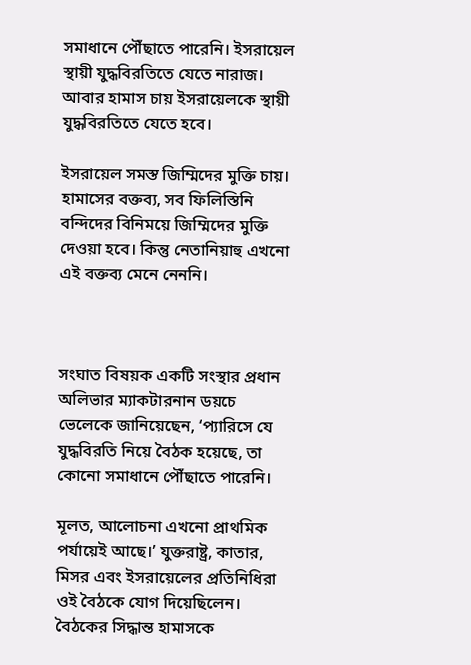সমাধানে পৌঁছাতে পারেনি। ইসরায়েল স্থায়ী যুদ্ধবিরতিতে যেতে নারাজ। আবার হামাস চায় ইসরায়েলকে স্থায়ী যুদ্ধবিরতিতে যেতে হবে।

ইসরায়েল সমস্ত জিম্মিদের মুক্তি চায়। হামাসের বক্তব্য, সব ফিলিস্তিনি বন্দিদের বিনিময়ে জিম্মিদের মুক্তি দেওয়া হবে। কিন্তু নেতানিয়াহু এখনো এই বক্তব্য মেনে নেননি।



সংঘাত বিষয়ক একটি সংস্থার প্রধান অলিভার ম্যাকটারনান ডয়চে ভেলেকে জানিয়েছেন, ‘প্যারিসে যে যুদ্ধবিরতি নিয়ে বৈঠক হয়েছে, তা কোনো সমাধানে পৌঁছাতে পারেনি।

মূলত, আলোচনা এখনো প্রাথমিক পর্যায়েই আছে।’ যুক্তরাষ্ট্র, কাতার, মিসর এবং ইসরায়েলের প্রতিনিধিরা ওই বৈঠকে যোগ দিয়েছিলেন। বৈঠকের সিদ্ধান্ত হামাসকে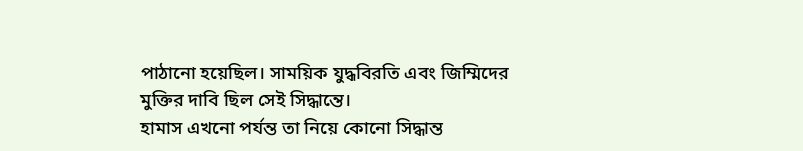পাঠানো হয়েছিল। সাময়িক যুদ্ধবিরতি এবং জিম্মিদের মুক্তির দাবি ছিল সেই সিদ্ধান্তে।
হামাস এখনো পর্যন্ত তা নিয়ে কোনো সিদ্ধান্ত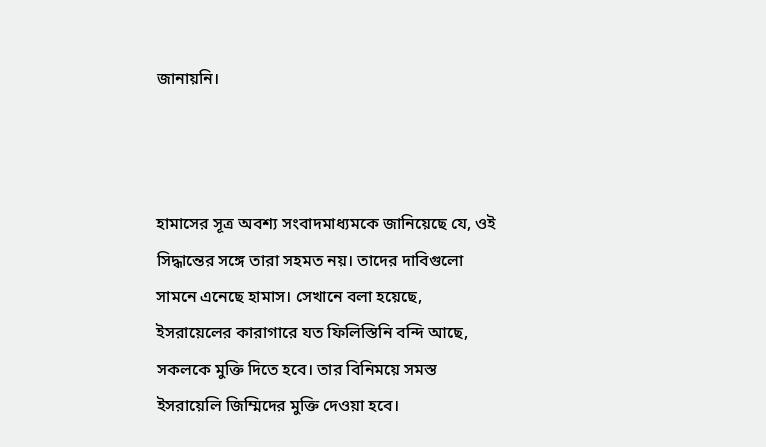জানায়নি।



হামাসের সূত্র অবশ্য সংবাদমাধ্যমকে জানিয়েছে যে, ওই সিদ্ধান্তের সঙ্গে তারা সহমত নয়। তাদের দাবিগুলো সামনে এনেছে হামাস। সেখানে বলা হয়েছে, ইসরায়েলের কারাগারে যত ফিলিস্তিনি বন্দি আছে, সকলকে মুক্তি দিতে হবে। তার বিনিময়ে সমস্ত ইসরায়েলি জিম্মিদের মুক্তি দেওয়া হবে।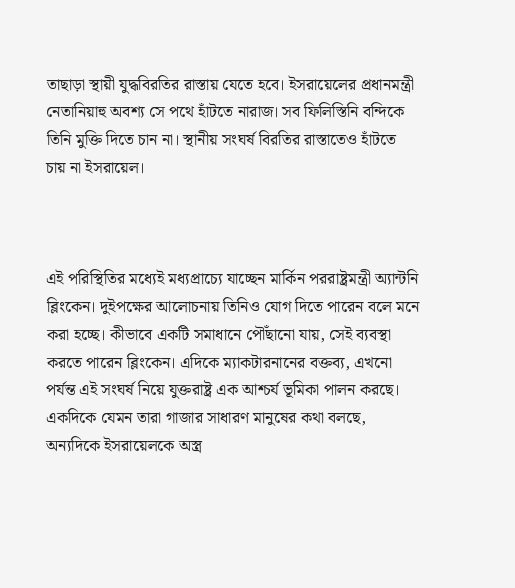তাছাড়া স্থায়ী যুদ্ধবিরতির রাস্তায় যেতে হবে। ইসরায়েলের প্রধানমন্ত্রী নেতানিয়াহু অবশ্য সে পথে হাঁটতে নারাজ। সব ফিলিস্তিনি বন্দিকে তিনি মুক্তি দিতে চান না। স্থানীয় সংঘর্ষ বিরতির রাস্তাতেও হাঁটতে চায় না ইসরায়েল।



এই পরিস্থিতির মধ্যেই মধ্যপ্রাচ্যে যাচ্ছেন মার্কিন পররাষ্ট্রমন্ত্রী অ্যান্টনি ব্লিংকেন। দুইপক্ষের আলোচনায় তিনিও যোগ দিতে পারেন বলে মনে করা হচ্ছে। কীভাবে একটি সমাধানে পৌঁছানো যায়, সেই ব্যবস্থা করতে পারেন ব্লিংকেন। এদিকে ম্যাকটারনানের বক্তব্য, এখনো পর্যন্ত এই সংঘর্ষ নিয়ে যুক্তরাষ্ট্র এক আশ্চর্য ভূমিকা পালন করছে। একদিকে যেমন তারা গাজার সাধারণ মানুষের কথা বলছে, অন্যদিকে ইসরায়েলকে অস্ত্র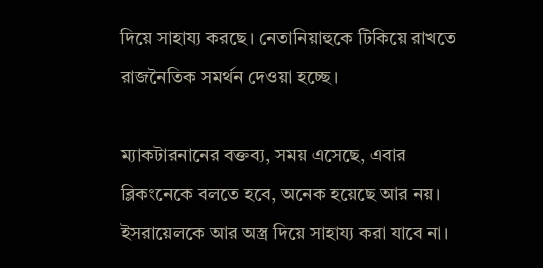দিয়ে সাহায্য করছে। নেতানিয়াহুকে টিকিয়ে রাখতে রাজনৈতিক সমর্থন দেওয়া হচ্ছে।

ম্যাকটারনানের বক্তব্য, সময় এসেছে, এবার ব্লিকংনেকে বলতে হবে, অনেক হয়েছে আর নয়। ইসরায়েলকে আর অস্ত্র দিয়ে সাহায্য করা যাবে না।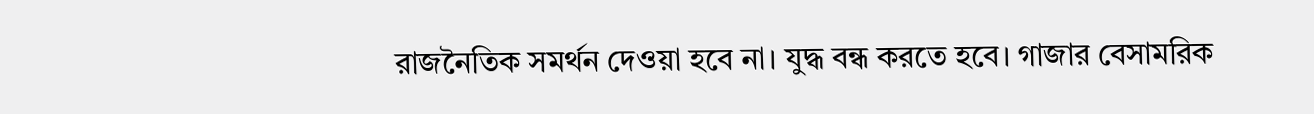রাজনৈতিক সমর্থন দেওয়া হবে না। যুদ্ধ বন্ধ করতে হবে। গাজার বেসামরিক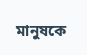মানুষকে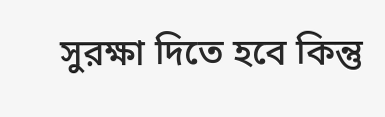সুরক্ষা দিতে হবে কিন্তু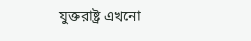যুক্তরাষ্ট্র এখনো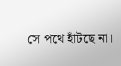সে পথে হাঁটছে না।